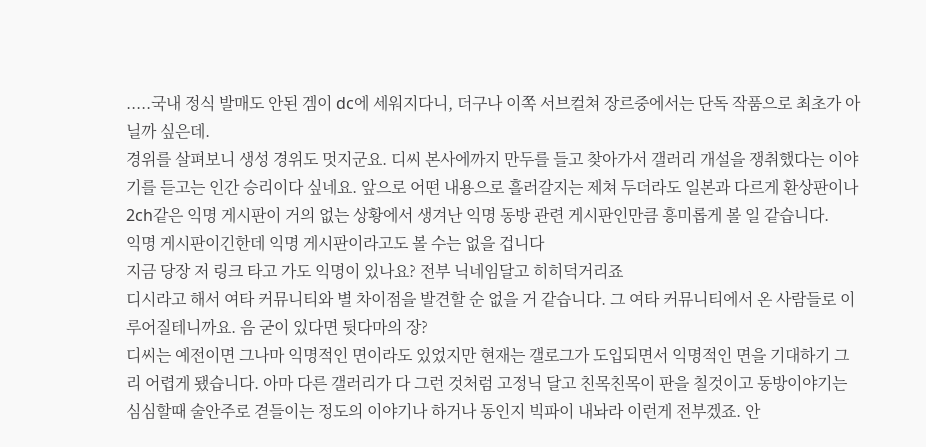.....국내 정식 발매도 안된 겜이 dc에 세워지다니, 더구나 이쪽 서브컬쳐 장르중에서는 단독 작품으로 최초가 아닐까 싶은데.
경위를 살펴보니 생성 경위도 멋지군요. 디씨 본사에까지 만두를 들고 찾아가서 갤러리 개설을 쟁취했다는 이야기를 듣고는 인간 승리이다 싶네요. 앞으로 어떤 내용으로 흘러갈지는 제쳐 두더라도 일본과 다르게 환상판이나 2ch같은 익명 게시판이 거의 없는 상황에서 생겨난 익명 동방 관련 게시판인만큼 흥미롭게 볼 일 같습니다.
익명 게시판이긴한데 익명 게시판이라고도 볼 수는 없을 겁니다
지금 당장 저 링크 타고 가도 익명이 있나요? 전부 닉네임달고 히히덕거리죠
디시라고 해서 여타 커뮤니티와 별 차이점을 발견할 순 없을 거 같습니다. 그 여타 커뮤니티에서 온 사람들로 이루어질테니까요. 음 굳이 있다면 뒷다마의 장?
디씨는 예전이면 그나마 익명적인 면이라도 있었지만 현재는 갤로그가 도입되면서 익명적인 면을 기대하기 그리 어렵게 됐습니다. 아마 다른 갤러리가 다 그런 것처럼 고정닉 달고 친목친목이 판을 칠것이고 동방이야기는 심심할때 술안주로 겯들이는 정도의 이야기나 하거나 동인지 빅파이 내놔라 이런게 전부겠죠. 안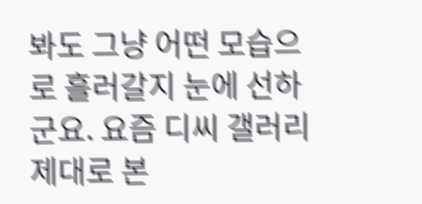봐도 그냥 어떤 모습으로 흘러갈지 눈에 선하군요. 요즘 디씨 갤러리 제대로 본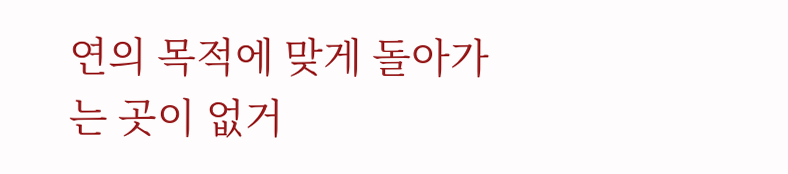연의 목적에 맞게 돌아가는 곳이 없거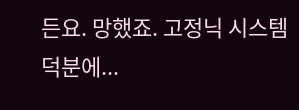든요. 망했죠. 고정닉 시스템 덕분에...